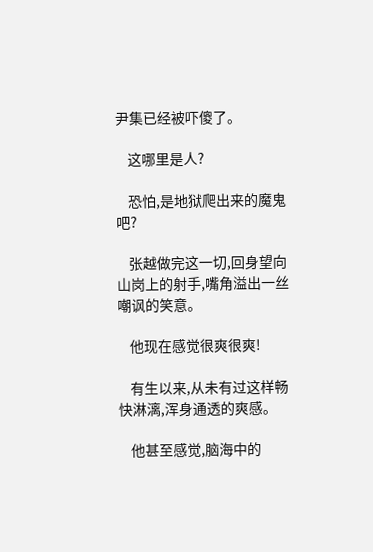尹集已经被吓傻了。

    这哪里是人?

    恐怕,是地狱爬出来的魔鬼吧?

    张越做完这一切,回身望向山岗上的射手,嘴角溢出一丝嘲讽的笑意。

    他现在感觉很爽很爽!

    有生以来,从未有过这样畅快淋漓,浑身通透的爽感。

    他甚至感觉,脑海中的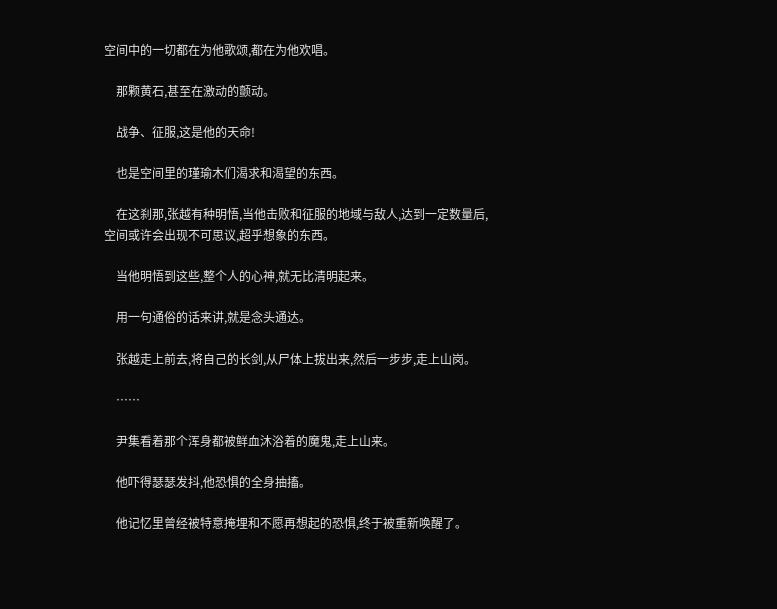空间中的一切都在为他歌颂,都在为他欢唱。

    那颗黄石,甚至在激动的颤动。

    战争、征服,这是他的天命!

    也是空间里的瑾瑜木们渴求和渴望的东西。

    在这刹那,张越有种明悟,当他击败和征服的地域与敌人,达到一定数量后,空间或许会出现不可思议,超乎想象的东西。

    当他明悟到这些,整个人的心神,就无比清明起来。

    用一句通俗的话来讲,就是念头通达。

    张越走上前去,将自己的长剑,从尸体上拔出来,然后一步步,走上山岗。

    ……

    尹集看着那个浑身都被鲜血沐浴着的魔鬼,走上山来。

    他吓得瑟瑟发抖,他恐惧的全身抽搐。

    他记忆里曾经被特意掩埋和不愿再想起的恐惧,终于被重新唤醒了。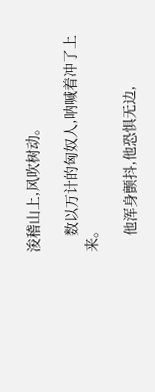浚稽山上,风吹树动。

    数以万计的匈奴人,呐喊着冲了上来。

    他浑身颤抖,他恐惧无边,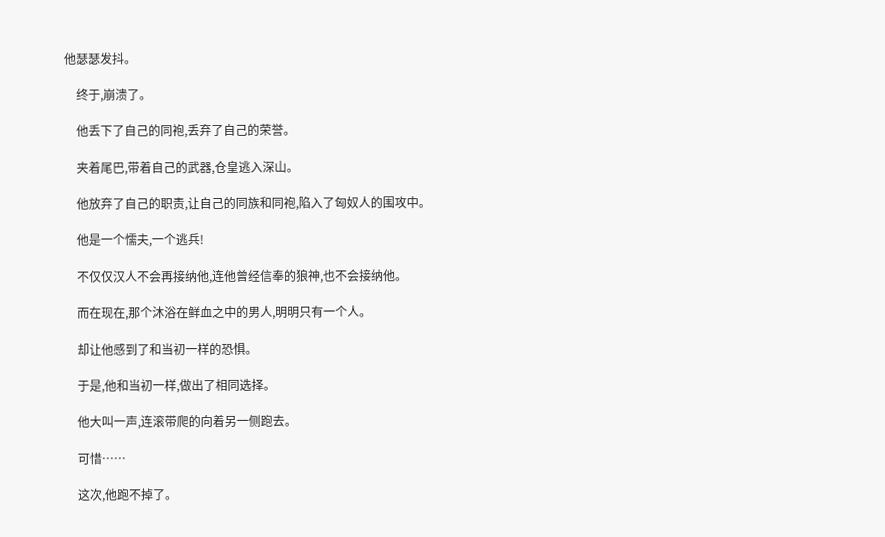他瑟瑟发抖。

    终于,崩溃了。

    他丢下了自己的同袍,丢弃了自己的荣誉。

    夹着尾巴,带着自己的武器,仓皇逃入深山。

    他放弃了自己的职责,让自己的同族和同袍,陷入了匈奴人的围攻中。

    他是一个懦夫,一个逃兵!

    不仅仅汉人不会再接纳他,连他曾经信奉的狼神,也不会接纳他。

    而在现在,那个沐浴在鲜血之中的男人,明明只有一个人。

    却让他感到了和当初一样的恐惧。

    于是,他和当初一样,做出了相同选择。

    他大叫一声,连滚带爬的向着另一侧跑去。

    可惜……

    这次,他跑不掉了。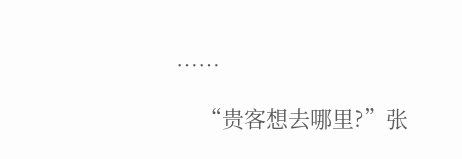……

    “贵客想去哪里?”张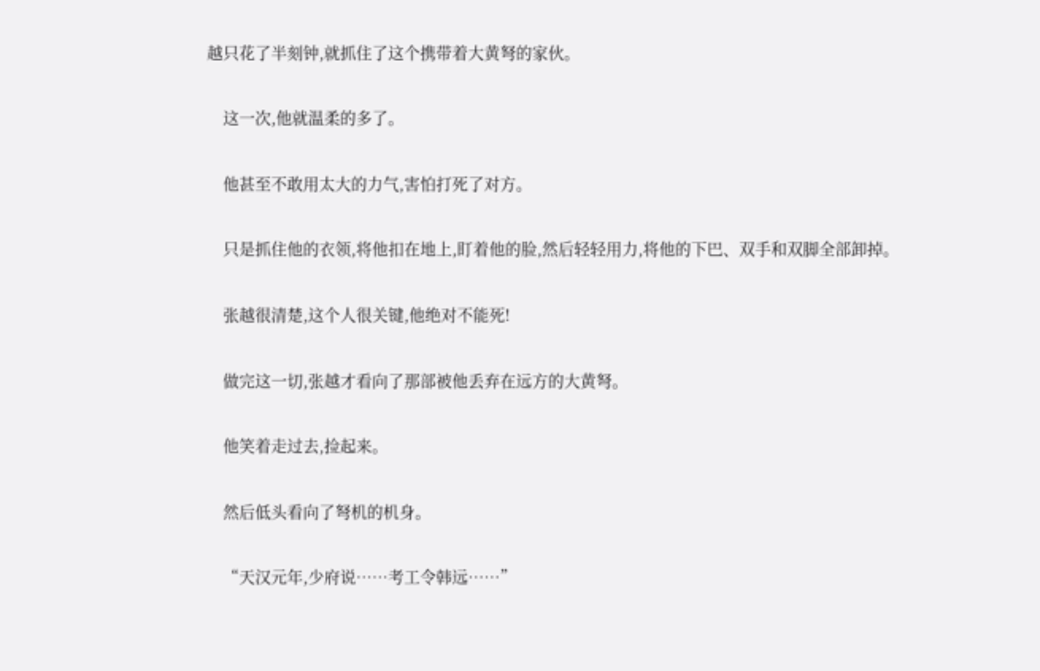越只花了半刻钟,就抓住了这个携带着大黄弩的家伙。

    这一次,他就温柔的多了。

    他甚至不敢用太大的力气,害怕打死了对方。

    只是抓住他的衣领,将他扣在地上,盯着他的脸,然后轻轻用力,将他的下巴、双手和双脚全部卸掉。

    张越很清楚,这个人很关键,他绝对不能死!

    做完这一切,张越才看向了那部被他丢弃在远方的大黄弩。

    他笑着走过去,捡起来。

    然后低头看向了弩机的机身。

    “天汉元年,少府说……考工令韩远……”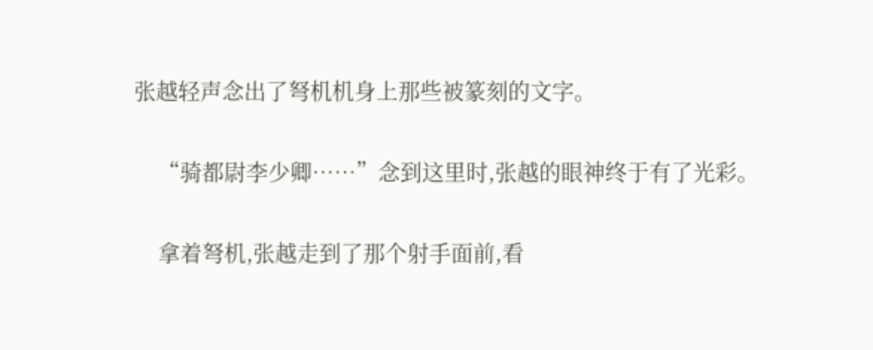张越轻声念出了弩机机身上那些被篆刻的文字。

    “骑都尉李少卿……”念到这里时,张越的眼神终于有了光彩。

    拿着弩机,张越走到了那个射手面前,看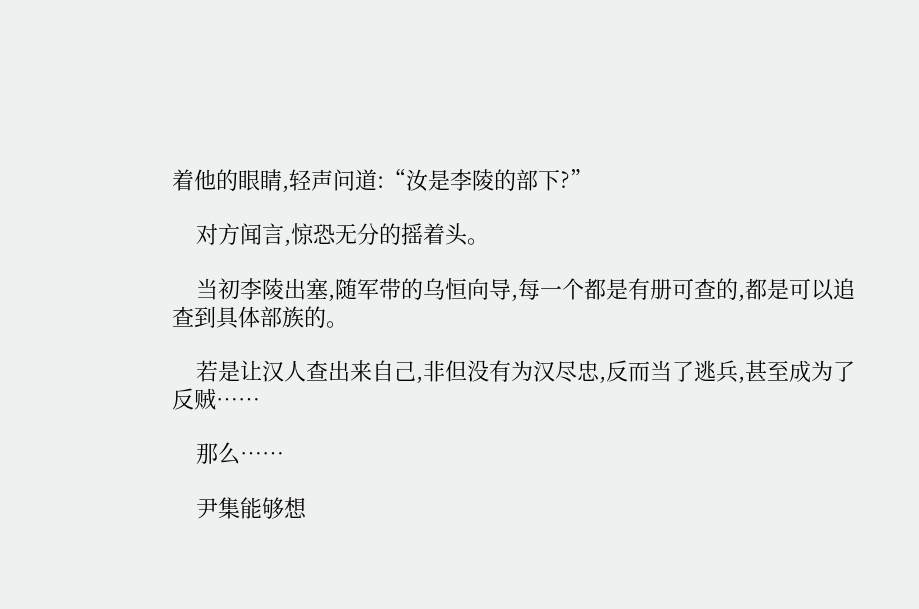着他的眼睛,轻声问道:“汝是李陵的部下?”

    对方闻言,惊恐无分的摇着头。

    当初李陵出塞,随军带的乌恒向导,每一个都是有册可查的,都是可以追查到具体部族的。

    若是让汉人查出来自己,非但没有为汉尽忠,反而当了逃兵,甚至成为了反贼……

    那么……

    尹集能够想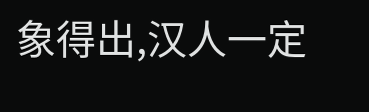象得出,汉人一定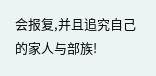会报复,并且追究自己的家人与部族!